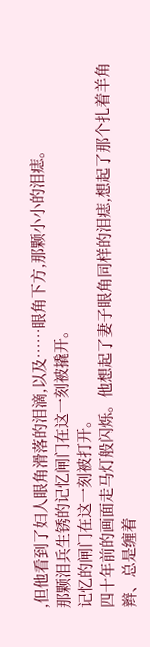,但他看到了妇人眼角滑落的泪滴,以及……眼角下方,那颗小小的泪痣。
那颗泪兵生锈的记忆闸门在这一刻被撬开。
记忆的闸门在这一刻被打开。
四十年前的画面走马灯般闪烁。他想起了妻子眼角同样的泪痣,想起了那个扎着羊角辫、总是缠着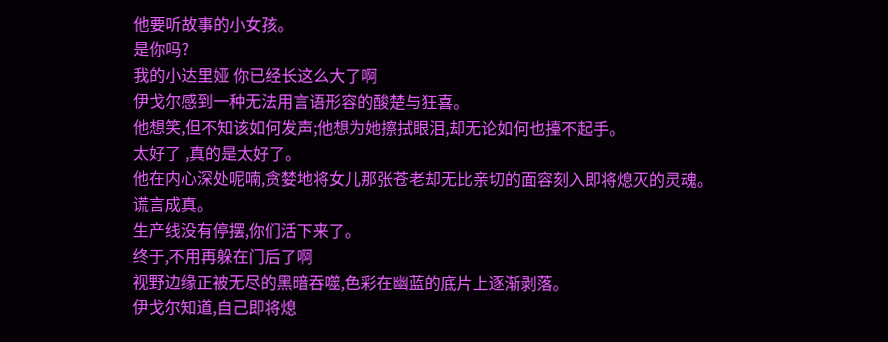他要听故事的小女孩。
是你吗?
我的小达里娅 你已经长这么大了啊
伊戈尔感到一种无法用言语形容的酸楚与狂喜。
他想笑,但不知该如何发声;他想为她擦拭眼泪,却无论如何也擡不起手。
太好了 ,真的是太好了。
他在内心深处呢喃,贪婪地将女儿那张苍老却无比亲切的面容刻入即将熄灭的灵魂。
谎言成真。
生产线没有停摆,你们活下来了。
终于,不用再躲在门后了啊
视野边缘正被无尽的黑暗吞噬,色彩在幽蓝的底片上逐渐剥落。
伊戈尔知道,自己即将熄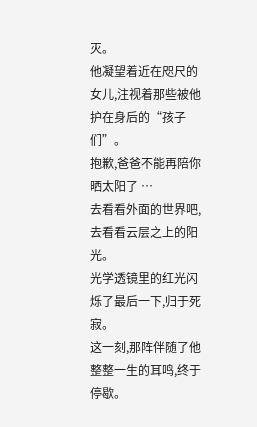灭。
他凝望着近在咫尺的女儿,注视着那些被他护在身后的“孩子们”。
抱歉,爸爸不能再陪你晒太阳了 …
去看看外面的世界吧,去看看云层之上的阳光。
光学透镜里的红光闪烁了最后一下,归于死寂。
这一刻,那阵伴随了他整整一生的耳鸣,终于停歇。